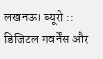लखनऊ। ब्यूरो ::
डिजिटल गवर्नेंस और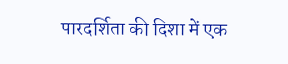पारदर्शिता की दिशा में एक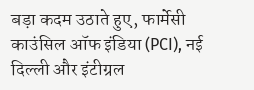बड़ा कदम उठाते हुए, फार्मेसी काउंसिल ऑफ इंडिया (PCI), नई दिल्ली और इंटीग्रल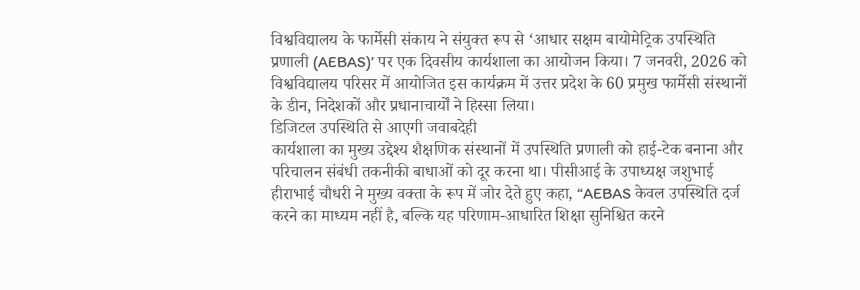विश्वविद्यालय के फार्मेसी संकाय ने संयुक्त रूप से ‘आधार सक्षम बायोमेट्रिक उपस्थिति प्रणाली (AEBAS)’ पर एक दिवसीय कार्यशाला का आयोजन किया। 7 जनवरी, 2026 को विश्वविद्यालय परिसर में आयोजित इस कार्यक्रम में उत्तर प्रदेश के 60 प्रमुख फार्मेसी संस्थानों के डीन, निदेशकों और प्रधानाचार्यों ने हिस्सा लिया।
डिजिटल उपस्थिति से आएगी जवाबदेही
कार्यशाला का मुख्य उद्देश्य शैक्षणिक संस्थानों में उपस्थिति प्रणाली को हाई-टेक बनाना और परिचालन संबंधी तकनीकी बाधाओं को दूर करना था। पीसीआई के उपाध्यक्ष जशुभाई हीराभाई चौधरी ने मुख्य वक्ता के रूप में जोर देते हुए कहा, “AEBAS केवल उपस्थिति दर्ज करने का माध्यम नहीं है, बल्कि यह परिणाम-आधारित शिक्षा सुनिश्चित करने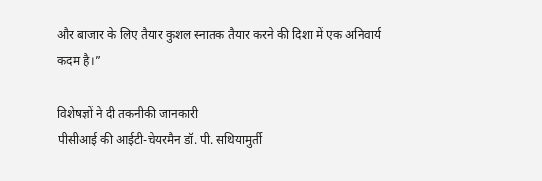और बाजार के लिए तैयार कुशल स्नातक तैयार करने की दिशा में एक अनिवार्य कदम है।”

विशेषज्ञों ने दी तकनीकी जानकारी
पीसीआई की आईटी-चेयरमैन डॉ. पी. सथियामुर्ती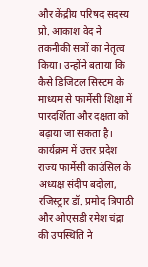और केंद्रीय परिषद सदस्य प्रो. आकाश वेद ने तकनीकी सत्रों का नेतृत्व किया। उन्होंने बताया कि कैसे डिजिटल सिस्टम के माध्यम से फार्मेसी शिक्षा में पारदर्शिता और दक्षता को बढ़ाया जा सकता है। कार्यक्रम में उत्तर प्रदेश राज्य फार्मेसी काउंसिल के अध्यक्ष संदीप बदोला, रजिस्ट्रार डॉ. प्रमोद त्रिपाठी और ओएसडी रमेश चंद्रा की उपस्थिति ने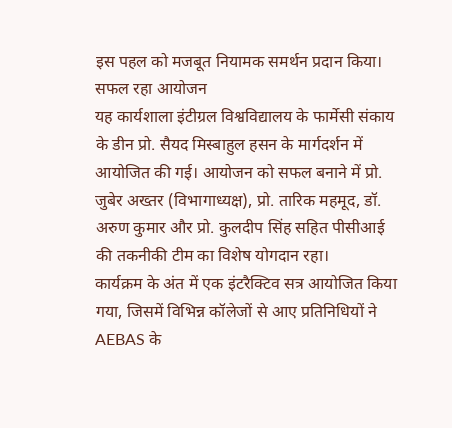इस पहल को मजबूत नियामक समर्थन प्रदान किया।
सफल रहा आयोजन
यह कार्यशाला इंटीग्रल विश्वविद्यालय के फार्मेसी संकाय के डीन प्रो. सैयद मिस्बाहुल हसन के मार्गदर्शन में आयोजित की गई। आयोजन को सफल बनाने में प्रो. जुबेर अख्तर (विभागाध्यक्ष), प्रो. तारिक महमूद, डॉ. अरुण कुमार और प्रो. कुलदीप सिंह सहित पीसीआई की तकनीकी टीम का विशेष योगदान रहा।
कार्यक्रम के अंत में एक इंटरैक्टिव सत्र आयोजित किया गया, जिसमें विभिन्न कॉलेजों से आए प्रतिनिधियों ने AEBAS के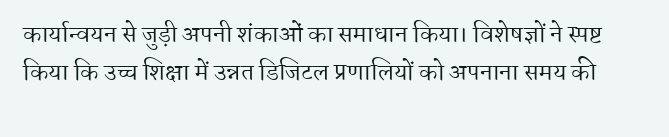कार्यान्वयन से जुड़ी अपनी शंकाओं का समाधान किया। विशेषज्ञों ने स्पष्ट किया कि उच्च शिक्षा में उन्नत डिजिटल प्रणालियों को अपनाना समय की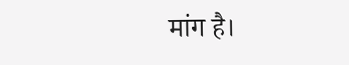मांग है।